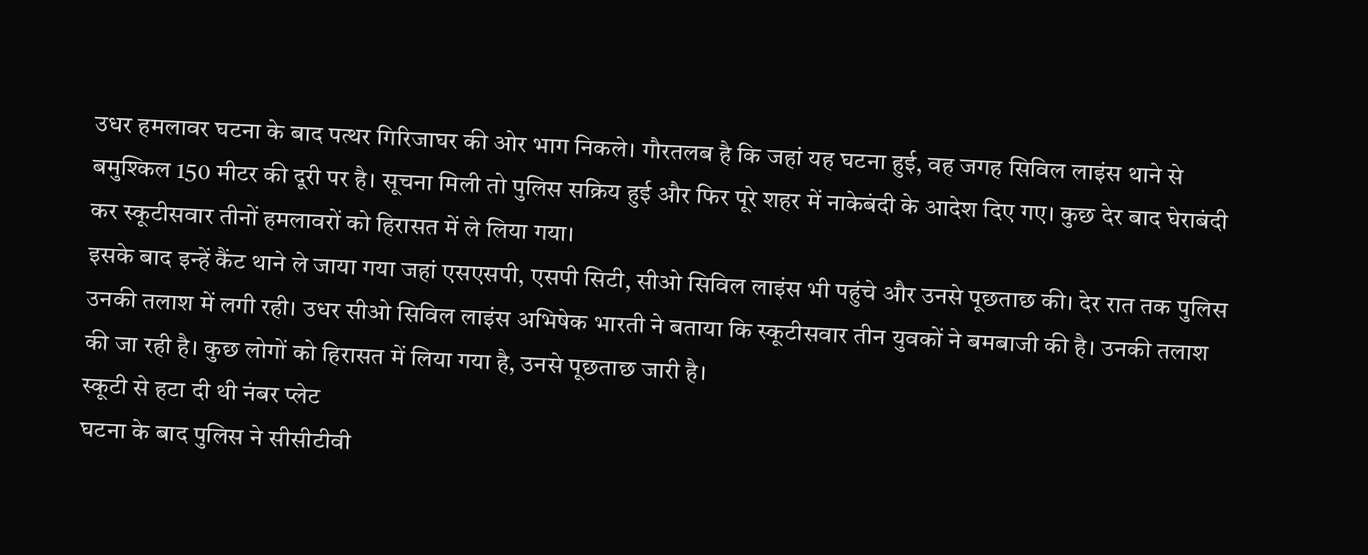उधर हमलावर घटना के बाद पत्थर गिरिजाघर की ओर भाग निकले। गौरतलब है कि जहां यह घटना हुई, वह जगह सिविल लाइंस थाने से बमुश्किल 150 मीटर की दूरी पर है। सूचना मिली तो पुलिस सक्रिय हुई और फिर पूरे शहर में नाकेबंदी के आदेश दिए गए। कुछ देर बाद घेराबंदी कर स्कूटीसवार तीनों हमलावरों को हिरासत में ले लिया गया।
इसके बाद इन्हें कैंट थाने ले जाया गया जहां एसएसपी, एसपी सिटी, सीओ सिविल लाइंस भी पहुंचे और उनसे पूछताछ की। देर रात तक पुलिस उनकी तलाश में लगी रही। उधर सीओ सिविल लाइंस अभिषेक भारती ने बताया कि स्कूटीसवार तीन युवकों ने बमबाजी की है। उनकी तलाश की जा रही है। कुछ लोगों को हिरासत में लिया गया है, उनसे पूछताछ जारी है।
स्कूटी से हटा दी थी नंबर प्लेट
घटना के बाद पुलिस ने सीसीटीवी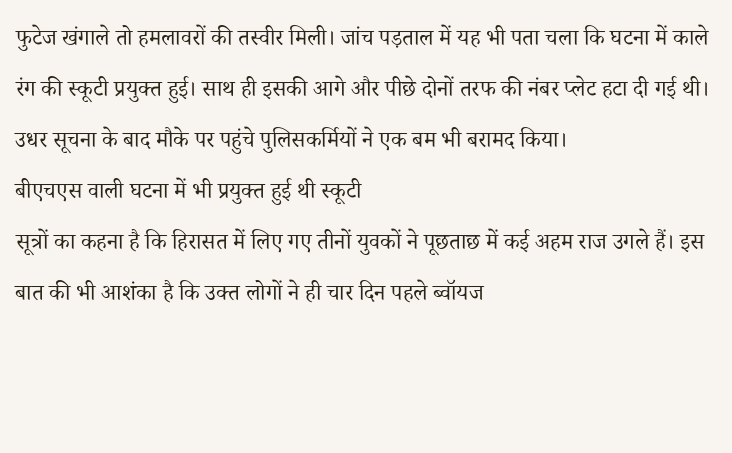फुटेज खंगाले तो हमलावरों की तस्वीर मिली। जांच पड़ताल में यह भी पता चला कि घटना में काले रंग की स्कूटी प्रयुक्त हुई। साथ ही इसकी आगे और पीछे दोनों तरफ की नंबर प्लेट हटा दी गई थी। उधर सूचना के बाद मौके पर पहुंचे पुलिसकर्मियों ने एक बम भी बरामद किया।
बीएचएस वाली घटना में भी प्रयुक्त हुई थी स्कूटी
सूत्रों का कहना है कि हिरासत में लिए गए तीनों युवकों ने पूछताछ में कई अहम राज उगले हैं। इस बात की भी आशंका है कि उक्त लोगों ने ही चार दिन पहले ब्वॉयज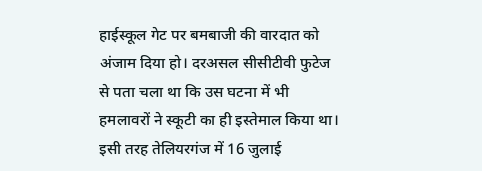हाईस्कूल गेट पर बमबाजी की वारदात को अंजाम दिया हो। दरअसल सीसीटीवी फुटेज से पता चला था कि उस घटना में भी हमलावरों ने स्कूटी का ही इस्तेमाल किया था। इसी तरह तेलियरगंज में 16 जुलाई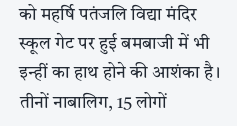को महर्षि पतंजलि विद्या मंदिर स्कूल गेट पर हुई बमबाजी में भी इन्हीं का हाथ होने की आशंका है।
तीनों नाबालिग, 15 लोगों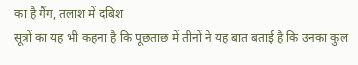का है गैंग, तलाश में दबिश
सूत्रों का यह भी कहना है कि पूछताछ में तीनों ने यह बात बताई है कि उनका कुल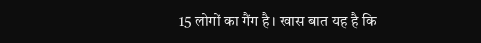15 लोगों का गैंग है। खास बात यह है कि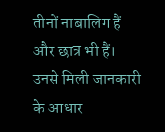तीनों नाबालिग हैं और छात्र भी हैं। उनसे मिली जानकारी के आधार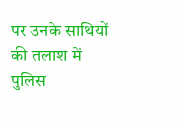पर उनके साथियों की तलाश में पुलिस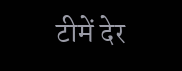टीमें देर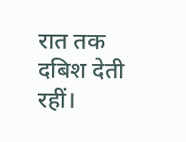रात तक दबिश देती रहीं।